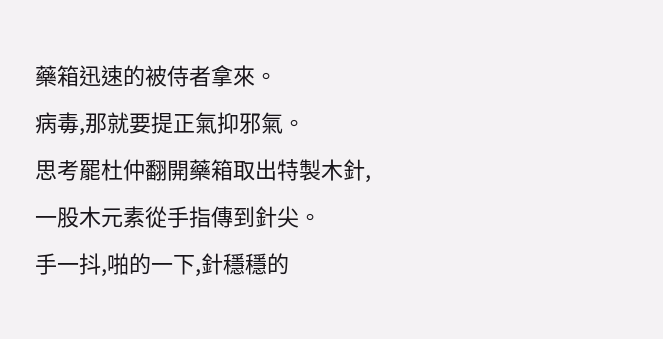藥箱迅速的被侍者拿來。
病毒,那就要提正氣抑邪氣。
思考罷杜仲翻開藥箱取出特製木針,一股木元素從手指傳到針尖。
手一抖,啪的一下,針穩穩的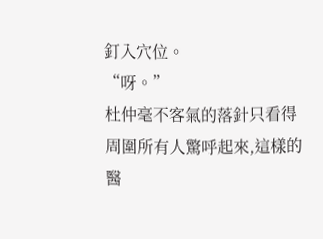釘入穴位。
“呀。”
杜仲毫不客氣的落針只看得周圍所有人驚呼起來,這樣的醫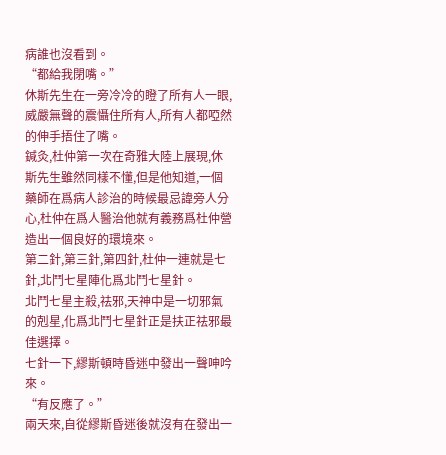病誰也沒看到。
“都給我閉嘴。”
休斯先生在一旁冷冷的瞪了所有人一眼,威嚴無聲的震懾住所有人,所有人都啞然的伸手捂住了嘴。
鍼灸,杜仲第一次在奇雅大陸上展現,休斯先生雖然同樣不懂,但是他知道,一個藥師在爲病人診治的時候最忌諱旁人分心,杜仲在爲人醫治他就有義務爲杜仲營造出一個良好的環境來。
第二針,第三針,第四針,杜仲一連就是七針,北鬥七星陣化爲北鬥七星針。
北鬥七星主殺,祛邪,天神中是一切邪氣的剋星,化爲北鬥七星針正是扶正祛邪最佳選擇。
七針一下,繆斯頓時昏迷中發出一聲呻吟來。
“有反應了。”
兩天來,自從繆斯昏迷後就沒有在發出一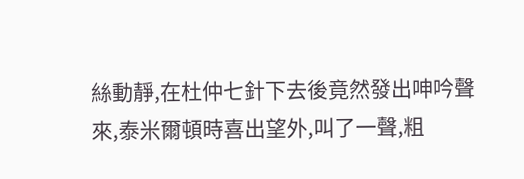絲動靜,在杜仲七針下去後竟然發出呻吟聲來,泰米爾頓時喜出望外,叫了一聲,粗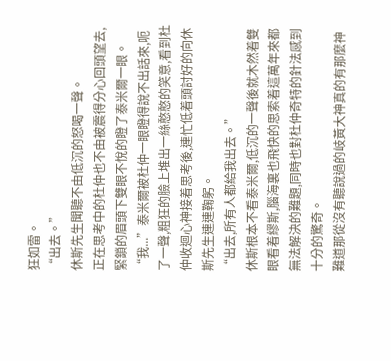狂如雷。
“出去。”
休斯先生聞聽不由低沉的怒喝一聲。
正在思考中的杜仲也不由被震得分心回頭望去,緊鎖的眉頭下雙眼不悅的瞪了泰米爾一眼。
“我...”泰米爾被杜仲一眼瞪得說不出話來,呃了一聲,粗狂的臉上堆出一絲憨憨的笑意,看到杜仲收迴心神接着思考後,連忙低着頭討好的向休斯先生連連鞠躬。
“出去,所有人都給我出去。”
休斯根本不看泰米爾,低沉的一聲後就木然着雙眼看着繆斯,腦海裏也飛快的思索着這萬年來都無法解決的難題,同時也對杜仲奇特的針法感到十分的驚奇。
難道那從沒有聽說過的岐黃大神真的有那麼神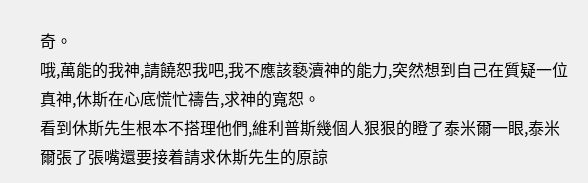奇。
哦,萬能的我神,請饒恕我吧,我不應該褻瀆神的能力,突然想到自己在質疑一位真神,休斯在心底慌忙禱告,求神的寬恕。
看到休斯先生根本不搭理他們,維利普斯幾個人狠狠的瞪了泰米爾一眼,泰米爾張了張嘴還要接着請求休斯先生的原諒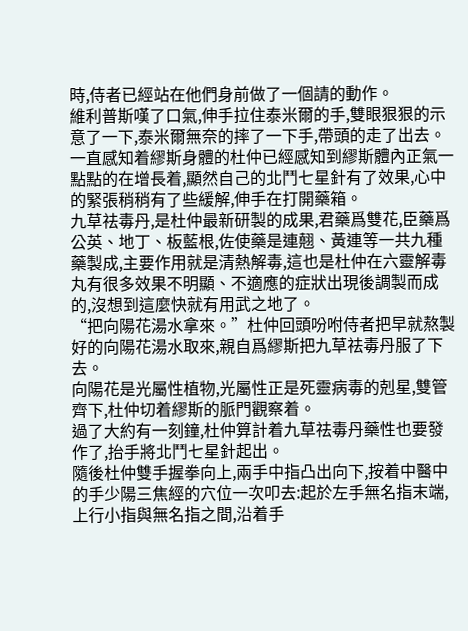時,侍者已經站在他們身前做了一個請的動作。
維利普斯嘆了口氣,伸手拉住泰米爾的手,雙眼狠狠的示意了一下,泰米爾無奈的摔了一下手,帶頭的走了出去。
一直感知着繆斯身體的杜仲已經感知到繆斯體內正氣一點點的在增長着,顯然自己的北鬥七星針有了效果,心中的緊張稍稍有了些緩解,伸手在打開藥箱。
九草祛毒丹,是杜仲最新研製的成果,君藥爲雙花,臣藥爲公英、地丁、板藍根,佐使藥是連翹、黃連等一共九種藥製成,主要作用就是清熱解毒,這也是杜仲在六靈解毒丸有很多效果不明顯、不適應的症狀出現後調製而成的,沒想到這麼快就有用武之地了。
“把向陽花湯水拿來。”杜仲回頭吩咐侍者把早就熬製好的向陽花湯水取來,親自爲繆斯把九草祛毒丹服了下去。
向陽花是光屬性植物,光屬性正是死靈病毒的剋星,雙管齊下,杜仲切着繆斯的脈門觀察着。
過了大約有一刻鐘,杜仲算計着九草祛毒丹藥性也要發作了,抬手將北鬥七星針起出。
隨後杜仲雙手握拳向上,兩手中指凸出向下,按着中醫中的手少陽三焦經的穴位一次叩去:起於左手無名指末端,上行小指與無名指之間,沿着手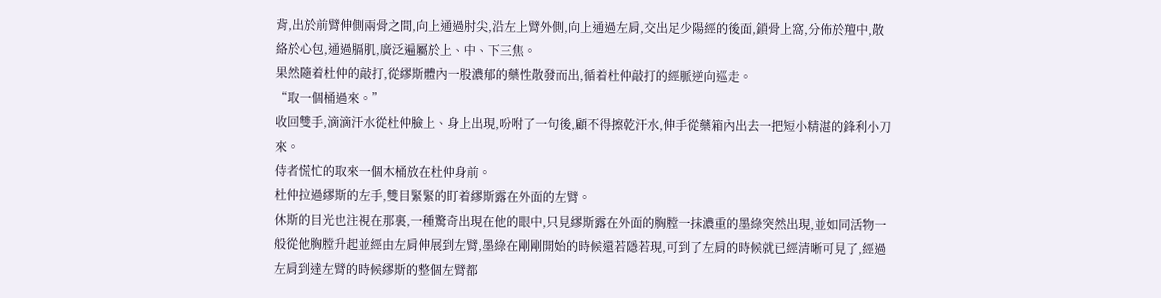背,出於前臂伸側兩骨之間,向上通過肘尖,沿左上臂外側,向上通過左肩,交出足少陽經的後面,鎖骨上窩,分佈於羶中,散絡於心包,通過膈肌,廣泛遍屬於上、中、下三焦。
果然隨着杜仲的敲打,從繆斯體內一股濃郁的藥性散發而出,循着杜仲敲打的經脈逆向巡走。
“取一個桶過來。”
收回雙手,滴滴汗水從杜仲臉上、身上出現,吩咐了一句後,顧不得擦乾汗水,伸手從藥箱內出去一把短小精湛的鋒利小刀來。
侍者慌忙的取來一個木桶放在杜仲身前。
杜仲拉過繆斯的左手,雙目緊緊的盯着繆斯露在外面的左臂。
休斯的目光也注視在那裏,一種驚奇出現在他的眼中,只見繆斯露在外面的胸膛一抹濃重的墨綠突然出現,並如同活物一般從他胸膛升起並經由左肩伸展到左臂,墨綠在剛剛開始的時候還若隱若現,可到了左肩的時候就已經清晰可見了,經過左肩到達左臂的時候繆斯的整個左臂都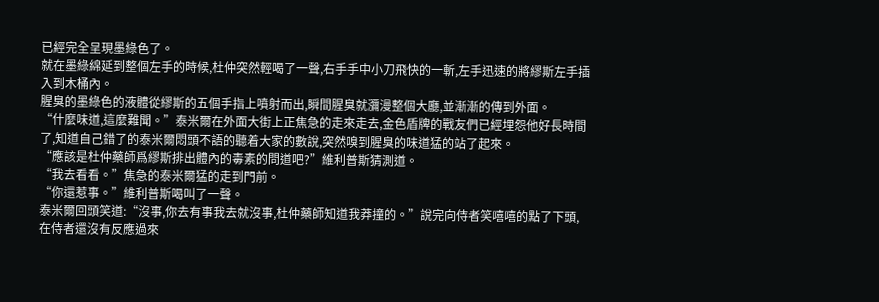已經完全呈現墨綠色了。
就在墨綠綿延到整個左手的時候,杜仲突然輕喝了一聲,右手手中小刀飛快的一斬,左手迅速的將繆斯左手插入到木桶內。
腥臭的墨綠色的液體從繆斯的五個手指上噴射而出,瞬間腥臭就瀰漫整個大廳,並漸漸的傳到外面。
“什麼味道,這麼難聞。”泰米爾在外面大街上正焦急的走來走去,金色盾牌的戰友們已經埋怨他好長時間了,知道自己錯了的泰米爾悶頭不語的聽着大家的數說,突然嗅到腥臭的味道猛的站了起來。
“應該是杜仲藥師爲繆斯排出體內的毒素的問道吧?”維利普斯猜測道。
“我去看看。”焦急的泰米爾猛的走到門前。
“你還惹事。”維利普斯喝叫了一聲。
泰米爾回頭笑道:“沒事,你去有事我去就沒事,杜仲藥師知道我莽撞的。”說完向侍者笑嘻嘻的點了下頭,在侍者還沒有反應過來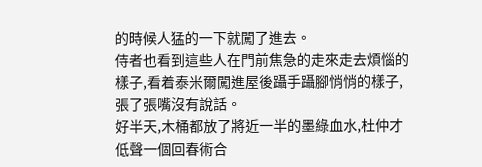的時候人猛的一下就闖了進去。
侍者也看到這些人在門前焦急的走來走去煩惱的樣子,看着泰米爾闖進屋後躡手躡腳悄悄的樣子,張了張嘴沒有說話。
好半天,木桶都放了將近一半的墨綠血水,杜仲才低聲一個回春術合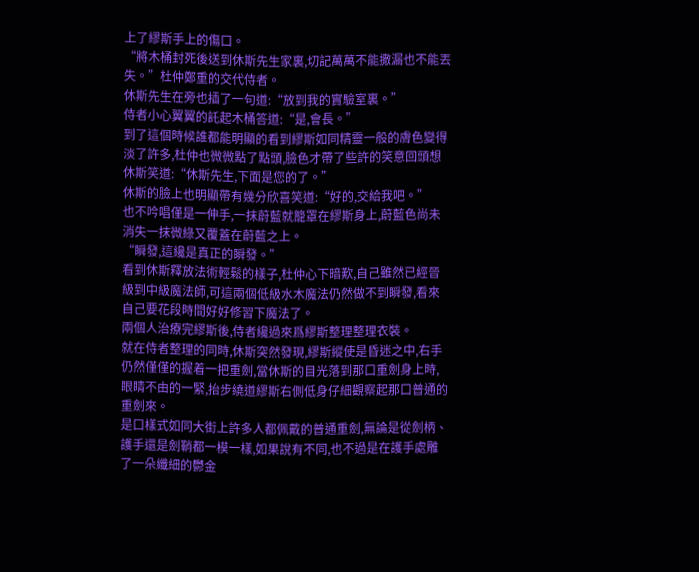上了繆斯手上的傷口。
“將木桶封死後送到休斯先生家裏,切記萬萬不能撒漏也不能丟失。”杜仲鄭重的交代侍者。
休斯先生在旁也插了一句道:“放到我的實驗室裏。”
侍者小心翼翼的託起木桶答道:“是,會長。”
到了這個時候誰都能明顯的看到繆斯如同精靈一般的膚色變得淡了許多,杜仲也微微點了點頭,臉色才帶了些許的笑意回頭想休斯笑道:“休斯先生,下面是您的了。”
休斯的臉上也明顯帶有幾分欣喜笑道:“好的,交給我吧。”
也不吟唱僅是一伸手,一抹蔚藍就籠罩在繆斯身上,蔚藍色尚未消失一抹微綠又覆蓋在蔚藍之上。
“瞬發,這纔是真正的瞬發。”
看到休斯釋放法術輕鬆的樣子,杜仲心下暗歎,自己雖然已經晉級到中級魔法師,可這兩個低級水木魔法仍然做不到瞬發,看來自己要花段時間好好修習下魔法了。
兩個人治療完繆斯後,侍者纔過來爲繆斯整理整理衣裝。
就在侍者整理的同時,休斯突然發現,繆斯縱使是昏迷之中,右手仍然僅僅的握着一把重劍,當休斯的目光落到那口重劍身上時,眼睛不由的一緊,抬步繞道繆斯右側低身仔細觀察起那口普通的重劍來。
是口樣式如同大街上許多人都佩戴的普通重劍,無論是從劍柄、護手還是劍鞘都一模一樣,如果說有不同,也不過是在護手處雕了一朵纖細的鬱金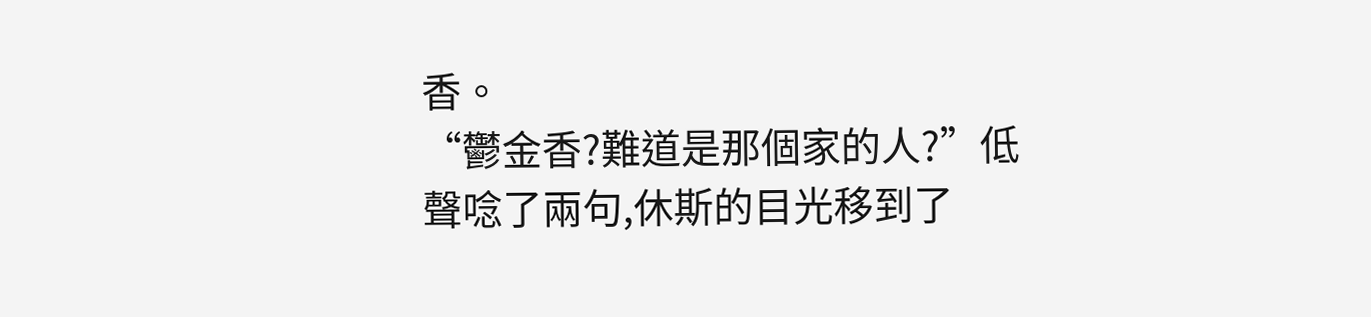香。
“鬱金香?難道是那個家的人?”低聲唸了兩句,休斯的目光移到了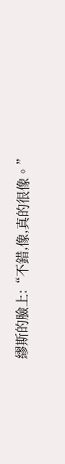繆斯的臉上:“不錯,像,真的很像。”